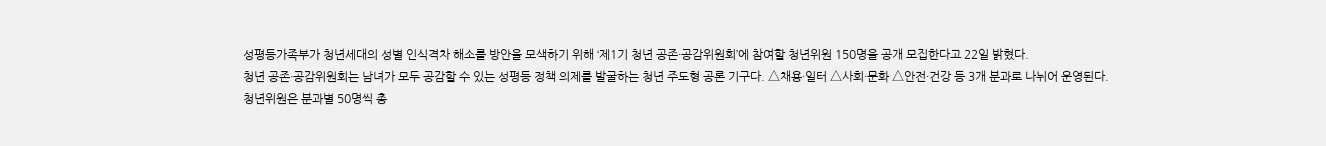성평등가족부가 청년세대의 성별 인식격차 해소를 방안을 모색하기 위해 ‘제1기 청년 공존·공감위원회’에 참여할 청년위원 150명을 공개 모집한다고 22일 밝혔다.
청년 공존·공감위원회는 남녀가 모두 공감할 수 있는 성평등 정책 의제를 발굴하는 청년 주도형 공론 기구다. △채용·일터 △사회·문화 △안전·건강 등 3개 분과로 나뉘어 운영된다.
청년위원은 분과별 50명씩 총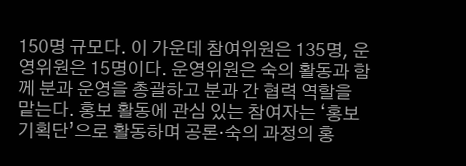150명 규모다. 이 가운데 참여위원은 135명, 운영위원은 15명이다. 운영위원은 숙의 활동과 함께 분과 운영을 총괄하고 분과 간 협력 역할을 맡는다. 홍보 활동에 관심 있는 참여자는 ‘홍보기획단’으로 활동하며 공론·숙의 과정의 홍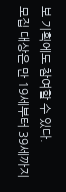보 기획에도 참여할 수 있다.
모집 대상은 만 19세부터 39세까지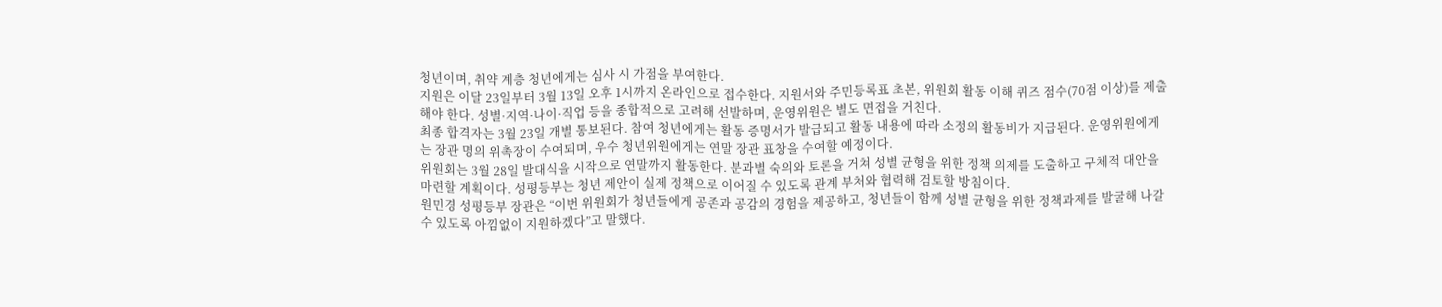청년이며, 취약 계층 청년에게는 심사 시 가점을 부여한다.
지원은 이달 23일부터 3월 13일 오후 1시까지 온라인으로 접수한다. 지원서와 주민등록표 초본, 위원회 활동 이해 퀴즈 점수(70점 이상)를 제출해야 한다. 성별·지역·나이·직업 등을 종합적으로 고려해 선발하며, 운영위원은 별도 면접을 거친다.
최종 합격자는 3월 23일 개별 통보된다. 참여 청년에게는 활동 증명서가 발급되고 활동 내용에 따라 소정의 활동비가 지급된다. 운영위원에게는 장관 명의 위촉장이 수여되며, 우수 청년위원에게는 연말 장관 표창을 수여할 예정이다.
위원회는 3월 28일 발대식을 시작으로 연말까지 활동한다. 분과별 숙의와 토론을 거쳐 성별 균형을 위한 정책 의제를 도출하고 구체적 대안을 마련할 계획이다. 성평등부는 청년 제안이 실제 정책으로 이어질 수 있도록 관계 부처와 협력해 검토할 방침이다.
원민경 성평등부 장관은 “이번 위원회가 청년들에게 공존과 공감의 경험을 제공하고, 청년들이 함께 성별 균형을 위한 정책과제를 발굴해 나갈 수 있도록 아낌없이 지원하겠다”고 말했다.